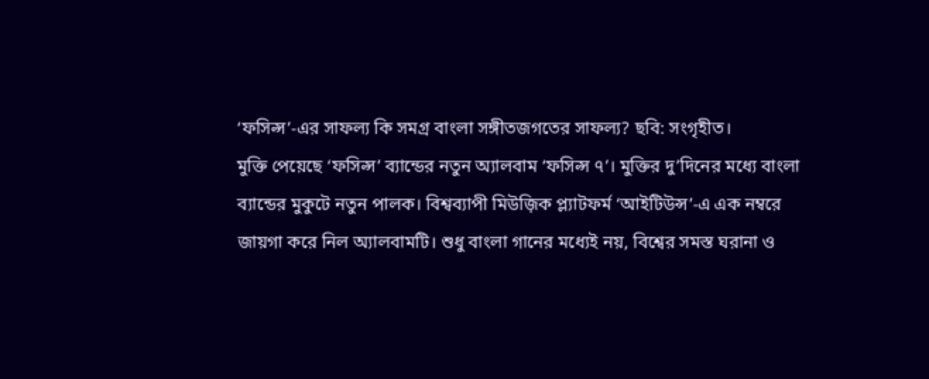‘ফসিল্স’-এর সাফল্য কি সমগ্র বাংলা সঙ্গীতজগতের সাফল্য? ছবি: সংগৃহীত।
মুক্তি পেয়েছে ‘ফসিল্স’ ব্যান্ডের নতুন অ্যালবাম ‘ফসিল্স ৭’। মুক্তির দু’দিনের মধ্যে বাংলা ব্যান্ডের মুকুটে নতুন পালক। বিশ্বব্যাপী মিউজ়িক প্ল্যাটফর্ম ‘আইটিউন্স’-এ এক নম্বরে জায়গা করে নিল অ্যালবামটি। শুধু বাংলা গানের মধ্যেই নয়, বিশ্বের সমস্ত ঘরানা ও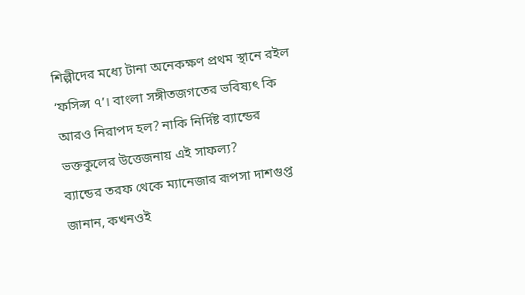শিল্পীদের মধ্যে টানা অনেকক্ষণ প্রথম স্থানে রইল ‘ফসিল্স ৭’। বাংলা সঙ্গীতজগতের ভবিষ্যৎ কি আরও নিরাপদ হল? নাকি নির্দিষ্ট ব্যান্ডের ভক্তকুলের উত্তেজনায় এই সাফল্য?
ব্যান্ডের তরফ থেকে ম্যানেজার রূপসা দাশগুপ্ত জানান, কখনওই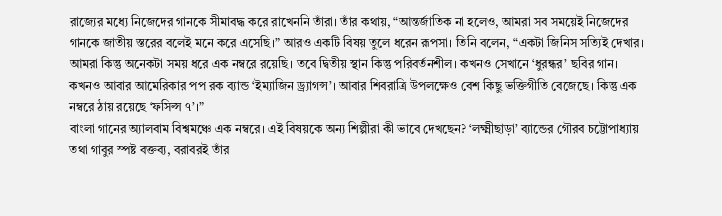রাজ্যের মধ্যে নিজেদের গানকে সীমাবদ্ধ করে রাখেননি তাঁরা। তাঁর কথায়, “আন্তর্জাতিক না হলেও, আমরা সব সময়েই নিজেদের গানকে জাতীয় স্তরের বলেই মনে করে এসেছি।” আরও একটি বিষয় তুলে ধরেন রূপসা। তিনি বলেন, “একটা জিনিস সত্যিই দেখার। আমরা কিন্তু অনেকটা সময় ধরে এক নম্বরে রয়েছি। তবে দ্বিতীয় স্থান কিন্তু পরিবর্তনশীল। কখনও সেখানে ‘ধুরন্ধর’ ছবির গান। কখনও আবার আমেরিকার পপ রক ব্যান্ড ‘ইম্যাজিন ড্র্যাগন্স’। আবার শিবরাত্রি উপলক্ষেও বেশ কিছু ভক্তিগীতি বেজেছে। কিন্তু এক নম্বরে ঠায় রয়েছে ‘ফসিল্স ৭’।”
বাংলা গানের অ্যালবাম বিশ্বমঞ্চে এক নম্বরে। এই বিষয়কে অন্য শিল্পীরা কী ভাবে দেখছেন? ‘লক্ষ্মীছাড়া’ ব্যান্ডের গৌরব চট্টোপাধ্যায় তথা গাবুর স্পষ্ট বক্তব্য, বরাবরই তাঁর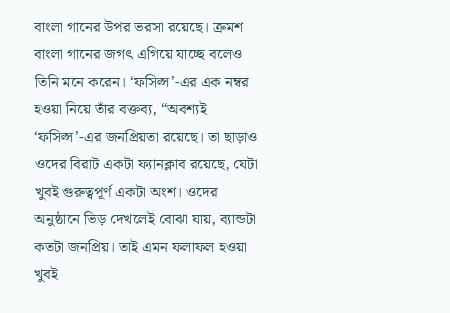বাংলা গানের উপর ভরসা রয়েছে। ক্রমশ বাংলা গানের জগৎ এগিয়ে যাচ্ছে বলেও তিনি মনে করেন। ‘ফসিল্স’-এর এক নম্বর হওয়া নিয়ে তাঁর বক্তব্য, “অবশ্যই ‘ফসিল্স’-এর জনপ্রিয়তা রয়েছে। তা ছাড়াও ওদের বিরাট একটা ফ্যানক্লাব রয়েছে, যেটা খুবই গুরুত্বপূর্ণ একটা অংশ। ওদের অনুষ্ঠানে ভিড় দেখলেই বোঝা যায়, ব্যান্ডটা কতটা জনপ্রিয়। তাই এমন ফলাফল হওয়া খুবই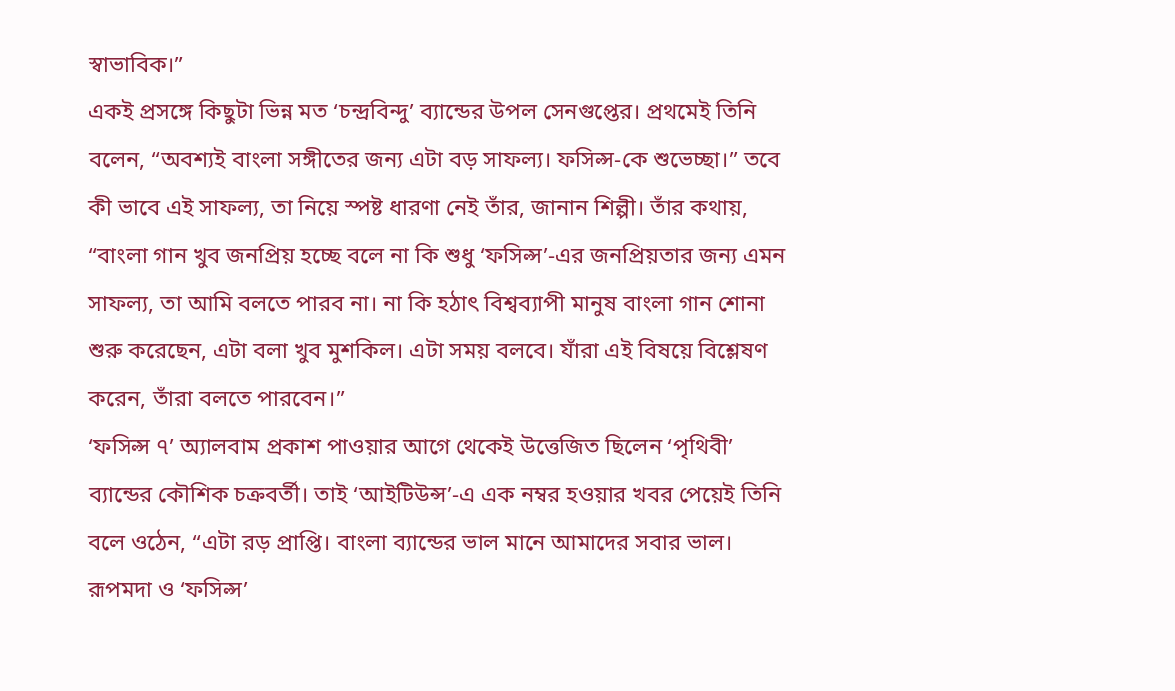স্বাভাবিক।”
একই প্রসঙ্গে কিছুটা ভিন্ন মত ‘চন্দ্রবিন্দু’ ব্যান্ডের উপল সেনগুপ্তের। প্রথমেই তিনি বলেন, “অবশ্যই বাংলা সঙ্গীতের জন্য এটা বড় সাফল্য। ফসিল্স-কে শুভেচ্ছা।” তবে কী ভাবে এই সাফল্য, তা নিয়ে স্পষ্ট ধারণা নেই তাঁর, জানান শিল্পী। তাঁর কথায়, “বাংলা গান খুব জনপ্রিয় হচ্ছে বলে না কি শুধু ‘ফসিল্স’-এর জনপ্রিয়তার জন্য এমন সাফল্য, তা আমি বলতে পারব না। না কি হঠাৎ বিশ্বব্যাপী মানুষ বাংলা গান শোনা শুরু করেছেন, এটা বলা খুব মুশকিল। এটা সময় বলবে। যাঁরা এই বিষয়ে বিশ্লেষণ করেন, তাঁরা বলতে পারবেন।”
‘ফসিল্স ৭’ অ্যালবাম প্রকাশ পাওয়ার আগে থেকেই উত্তেজিত ছিলেন ‘পৃথিবী’ ব্যান্ডের কৌশিক চক্রবর্তী। তাই ‘আইটিউন্স’-এ এক নম্বর হওয়ার খবর পেয়েই তিনি বলে ওঠেন, “এটা ব়ড় প্রাপ্তি। বাংলা ব্যান্ডের ভাল মানে আমাদের সবার ভাল। রূপমদা ও ‘ফসিল্স’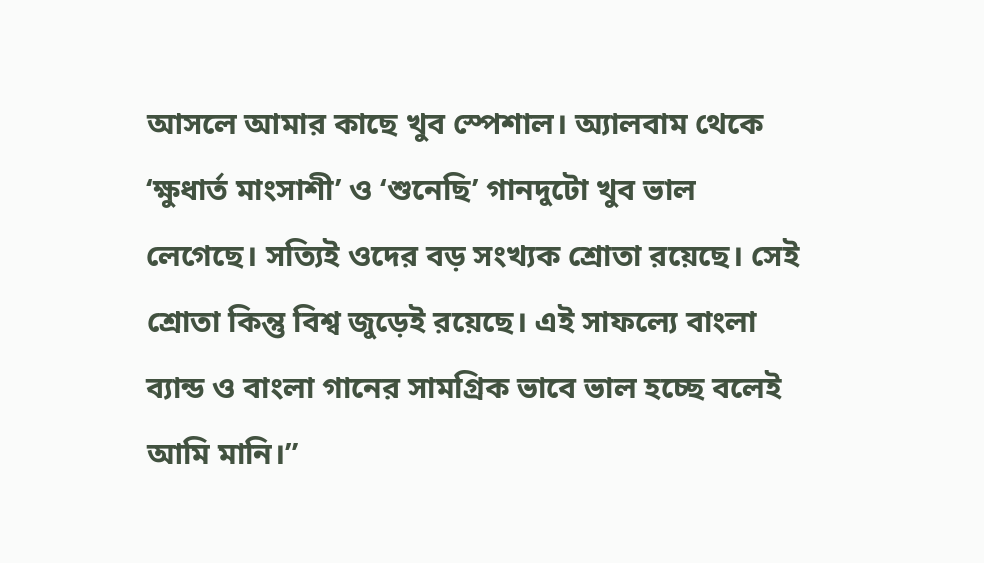আসলে আমার কাছে খুব স্পেশাল। অ্যালবাম থেকে ‘ক্ষুধার্ত মাংসাশী’ ও ‘শুনেছি’ গানদুটো খুব ভাল লেগেছে। সত্যিই ওদের বড় সংখ্যক শ্রোতা রয়েছে। সেই শ্রোতা কিন্তু বিশ্ব জুড়েই রয়েছে। এই সাফল্যে বাংলা ব্যান্ড ও বাংলা গানের সামগ্রিক ভাবে ভাল হচ্ছে বলেই আমি মানি।”